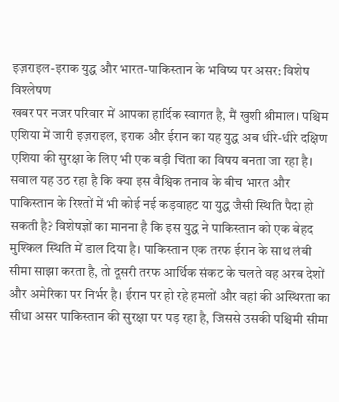इज़राइल-इराक युद्ध और भारत-पाकिस्तान के भविष्य पर असर: विशेष विश्लेषण
खबर पर नजर परिवार में आपका हार्दिक स्वागत है, मैं खुशी श्रीमाल। पश्चिम एशिया में जारी इज़राइल, इराक और ईरान का यह युद्ध अब धीरे-धीरे दक्षिण एशिया की सुरक्षा के लिए भी एक बड़ी चिंता का विषय बनता जा रहा है। सवाल यह उठ रहा है कि क्या इस वैश्विक तनाव के बीच भारत और पाकिस्तान के रिश्तों में भी कोई नई कड़वाहट या युद्ध जैसी स्थिति पैदा हो सकती है? विशेषज्ञों का मानना है कि इस युद्ध ने पाकिस्तान को एक बेहद मुश्किल स्थिति में डाल दिया है। पाकिस्तान एक तरफ ईरान के साथ लंबी सीमा साझा करता है, तो दूसरी तरफ आर्थिक संकट के चलते वह अरब देशों और अमेरिका पर निर्भर है। ईरान पर हो रहे हमलों और वहां की अस्थिरता का सीधा असर पाकिस्तान की सुरक्षा पर पड़ रहा है, जिससे उसकी पश्चिमी सीमा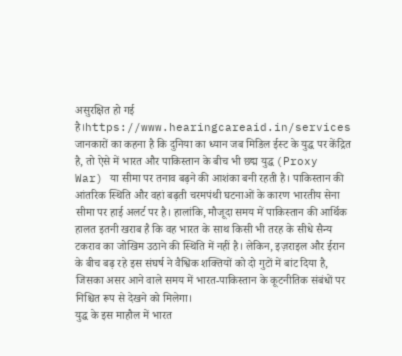असुरक्षित हो गई है।https://www.hearingcareaid.in/services
जानकारों का कहना है कि दुनिया का ध्यान जब मिडिल ईस्ट के युद्ध पर केंद्रित है, तो ऐसे में भारत और पाकिस्तान के बीच भी छद्म युद्ध (Proxy War) या सीमा पर तनाव बढ़ने की आशंका बनी रहती है। पाकिस्तान की आंतरिक स्थिति और वहां बढ़ती चरमपंथी घटनाओं के कारण भारतीय सेना सीमा पर हाई अलर्ट पर है। हालांकि, मौजूदा समय में पाकिस्तान की आर्थिक हालत इतनी खराब है कि वह भारत के साथ किसी भी तरह के सीधे सैन्य टकराव का जोखिम उठाने की स्थिति में नहीं है। लेकिन, इज़राइल और ईरान के बीच बढ़ रहे इस संघर्ष ने वैश्विक शक्तियों को दो गुटों में बांट दिया है, जिसका असर आने वाले समय में भारत-पाकिस्तान के कूटनीतिक संबंधों पर निश्चित रूप से देखने को मिलेगा।
युद्ध के इस माहौल में भारत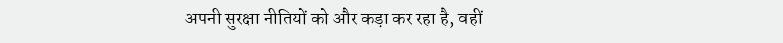अपनी सुरक्षा नीतियों को और कड़ा कर रहा है, वहीं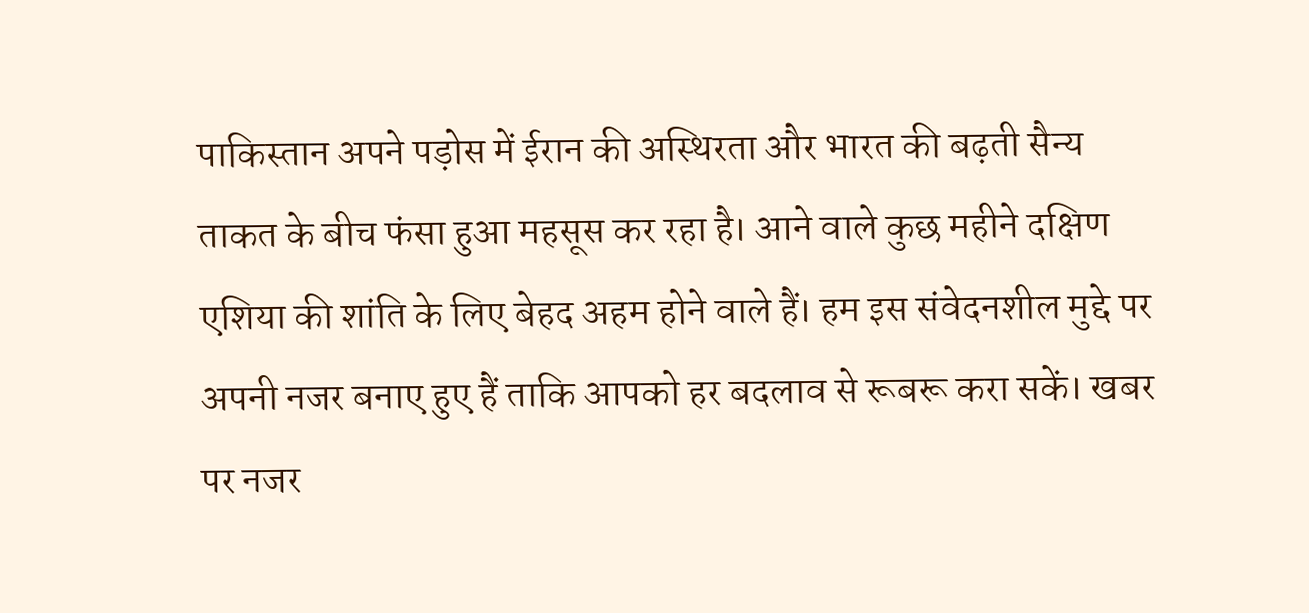पाकिस्तान अपने पड़ोस में ईरान की अस्थिरता और भारत की बढ़ती सैन्य ताकत के बीच फंसा हुआ महसूस कर रहा है। आने वाले कुछ महीने दक्षिण एशिया की शांति के लिए बेहद अहम होने वाले हैं। हम इस संवेदनशील मुद्दे पर अपनी नजर बनाए हुए हैं ताकि आपको हर बदलाव से रूबरू करा सकें। खबर पर नजर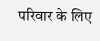परिवार के लिए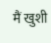मैं खुशी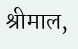श्रीमाल,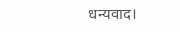धन्यवाद।